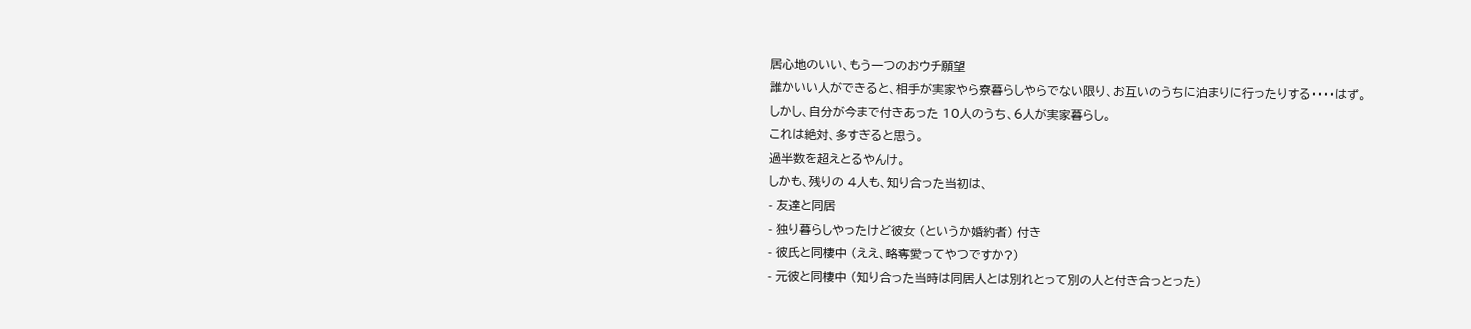居心地のいい、もう一つのおウチ願望
誰かいい人ができると、相手が実家やら寮暮らしやらでない限り、お互いのうちに泊まりに行ったりする・・・・はず。
しかし、自分が今まで付きあった 10人のうち、6人が実家暮らし。
これは絶対、多すぎると思う。
過半数を超えとるやんけ。
しかも、残りの 4人も、知り合った当初は、
- 友達と同居
- 独り暮らしやったけど彼女 (というか婚約者) 付き
- 彼氏と同棲中 (ええ、略奪愛ってやつですか?)
- 元彼と同棲中 (知り合った当時は同居人とは別れとって別の人と付き合っとった)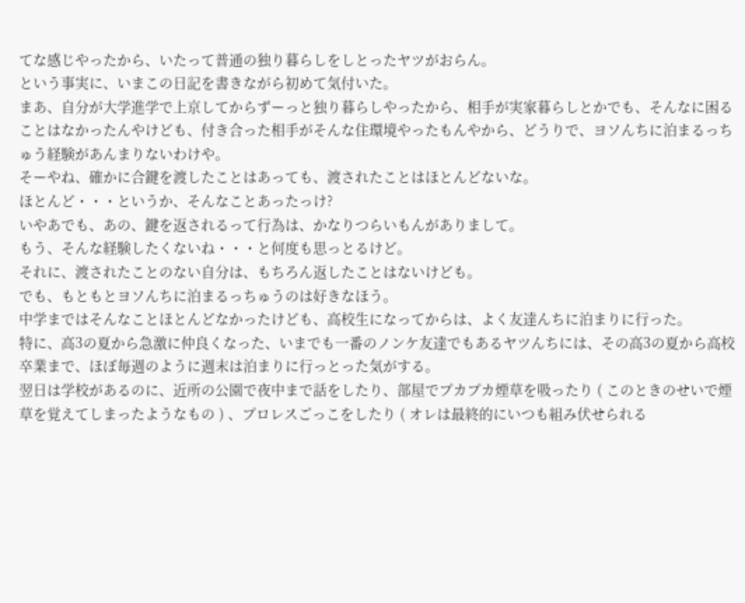てな感じやったから、いたって普通の独り暮らしをしとったヤツがおらん。
という事実に、いまこの日記を書きながら初めて気付いた。
まあ、自分が大学進学で上京してからずーっと独り暮らしやったから、相手が実家暮らしとかでも、そんなに困ることはなかったんやけども、付き合った相手がそんな住環境やったもんやから、どうりで、ヨソんちに泊まるっちゅう経験があんまりないわけや。
そーやね、確かに合鍵を渡したことはあっても、渡されたことはほとんどないな。
ほとんど・・・というか、そんなことあったっけ?
いやあでも、あの、鍵を返されるって行為は、かなりつらいもんがありまして。
もう、そんな経験したくないね・・・と何度も思っとるけど。
それに、渡されたことのない自分は、もちろん返したことはないけども。
でも、もともとヨソんちに泊まるっちゅうのは好きなほう。
中学まではそんなことほとんどなかったけども、高校生になってからは、よく友達んちに泊まりに行った。
特に、高3の夏から急激に仲良くなった、いまでも一番のノンケ友達でもあるヤツんちには、その高3の夏から高校卒業まで、ほぼ毎週のように週末は泊まりに行っとった気がする。
翌日は学校があるのに、近所の公園で夜中まで話をしたり、部屋でプカプカ煙草を吸ったり ( このときのせいで煙草を覚えてしまったようなもの ) 、プロレスごっこをしたり ( オレは最終的にいつも組み伏せられる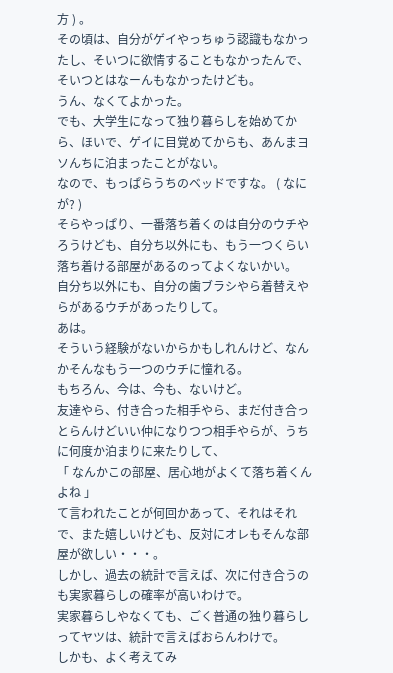方 ) 。
その頃は、自分がゲイやっちゅう認識もなかったし、そいつに欲情することもなかったんで、そいつとはなーんもなかったけども。
うん、なくてよかった。
でも、大学生になって独り暮らしを始めてから、ほいで、ゲイに目覚めてからも、あんまヨソんちに泊まったことがない。
なので、もっぱらうちのベッドですな。 ( なにが? )
そらやっぱり、一番落ち着くのは自分のウチやろうけども、自分ち以外にも、もう一つくらい落ち着ける部屋があるのってよくないかい。
自分ち以外にも、自分の歯ブラシやら着替えやらがあるウチがあったりして。
あは。
そういう経験がないからかもしれんけど、なんかそんなもう一つのウチに憧れる。
もちろん、今は、今も、ないけど。
友達やら、付き合った相手やら、まだ付き合っとらんけどいい仲になりつつ相手やらが、うちに何度か泊まりに来たりして、
「 なんかこの部屋、居心地がよくて落ち着くんよね 」
て言われたことが何回かあって、それはそれで、また嬉しいけども、反対にオレもそんな部屋が欲しい・・・。
しかし、過去の統計で言えば、次に付き合うのも実家暮らしの確率が高いわけで。
実家暮らしやなくても、ごく普通の独り暮らしってヤツは、統計で言えばおらんわけで。
しかも、よく考えてみ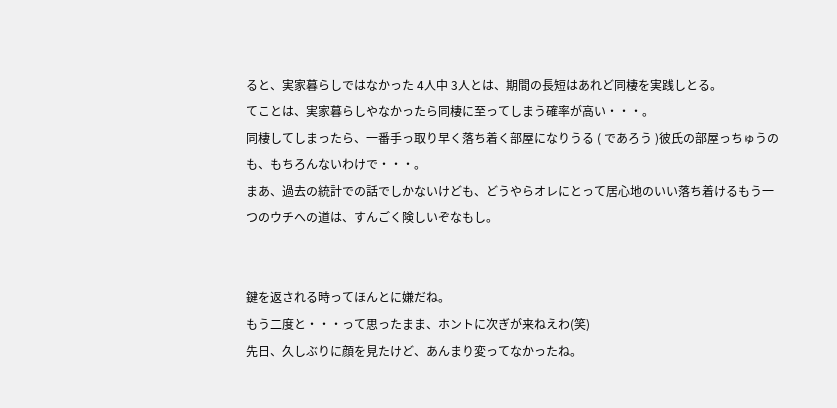ると、実家暮らしではなかった 4人中 3人とは、期間の長短はあれど同棲を実践しとる。
てことは、実家暮らしやなかったら同棲に至ってしまう確率が高い・・・。
同棲してしまったら、一番手っ取り早く落ち着く部屋になりうる ( であろう )彼氏の部屋っちゅうのも、もちろんないわけで・・・。
まあ、過去の統計での話でしかないけども、どうやらオレにとって居心地のいい落ち着けるもう一つのウチへの道は、すんごく険しいぞなもし。


鍵を返される時ってほんとに嫌だね。
もう二度と・・・って思ったまま、ホントに次ぎが来ねえわ(笑)
先日、久しぶりに顔を見たけど、あんまり変ってなかったね。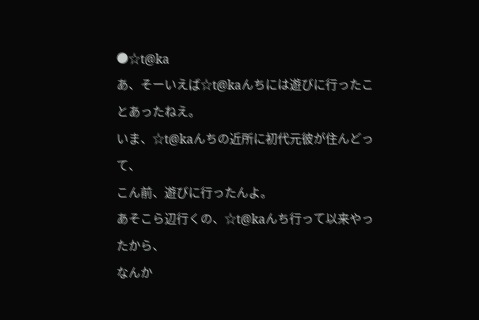●☆t@ka
あ、そーいえば☆t@kaんちには遊びに行ったことあったねえ。
いま、☆t@kaんちの近所に初代元彼が住んどって、
こん前、遊びに行ったんよ。
あそこら辺行くの、☆t@kaんち行って以来やったから、
なんか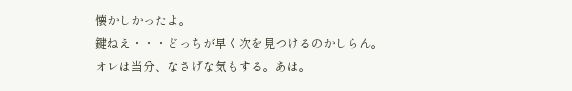懐かしかったよ。
鍵ねえ・・・どっちが早く次を見つけるのかしらん。
オレは当分、なさげな気もする。あは。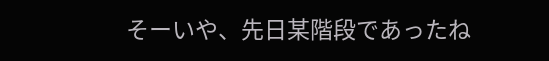そーいや、先日某階段であったね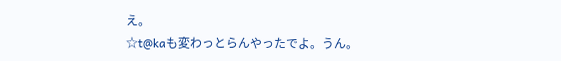え。
☆t@kaも変わっとらんやったでよ。うん。